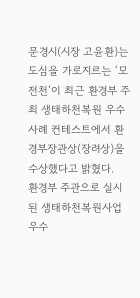문경시(시장 고윤환)는 도심을 가로지르는 ‘모전천’이 최근 환경부 주최 생태하천복원 우수사례 컨테스트에서 환경부장관상(장려상)을 수상했다고 밝혔다.
환경부 주관으로 실시된 생태하천복원사업 우수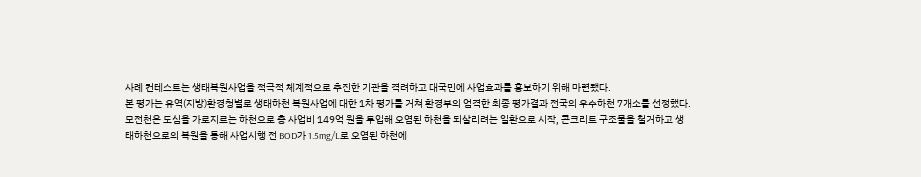사례 컨테스트는 생태복원사업을 적극적 체계적으로 추진한 기관을 격려하고 대국민에 사업효과를 홍보하기 위해 마련됐다.
본 평가는 유역(지방)환경청별로 생태하천 복원사업에 대한 1차 평가를 거쳐 환경부의 엄격한 최종 평가결과 전국의 우수하천 7개소를 선정했다.
모전천은 도심을 가로지르는 하천으로 총 사업비 149억 원을 투입해 오염된 하천을 되살리려는 일환으로 시작, 콘크리트 구조물을 철거하고 생태하천으로의 복원을 통해 사업시행 전 BOD가 1.5mg/L로 오염된 하천에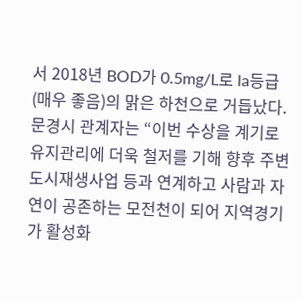서 2018년 BOD가 0.5mg/L로 la등급(매우 좋음)의 맑은 하천으로 거듭났다.
문경시 관계자는 “이번 수상을 계기로 유지관리에 더욱 철저를 기해 향후 주변 도시재생사업 등과 연계하고 사람과 자연이 공존하는 모전천이 되어 지역경기가 활성화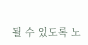될 수 있도록 노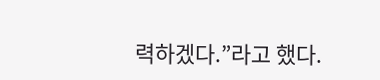력하겠다.”라고 했다.